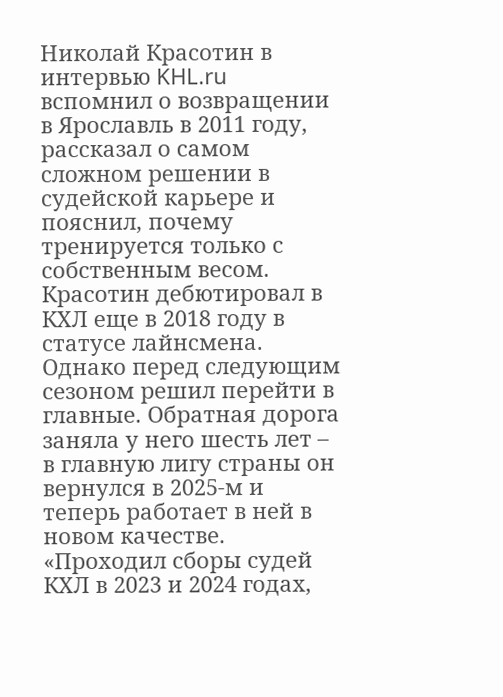Николай Красотин в интервью KHL.ru вспомнил о возвращении в Ярославль в 2011 году, рассказал о самом сложном решении в судейской карьере и пояснил, почему тренируется только с собственным весом.
Красотин дебютировал в КХЛ еще в 2018 году в статусе лайнсмена. Однако перед следующим сезоном решил перейти в главные. Обратная дорога заняла у него шесть лет – в главную лигу страны он вернулся в 2025-м и теперь работает в ней в новом качестве.
«Проходил сборы судей КХЛ в 2023 и 2024 годах,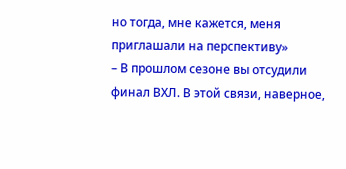но тогда, мне кажется, меня приглашали на перспективу»
– В прошлом сезоне вы отсудили финал ВХЛ. В этой связи, наверное,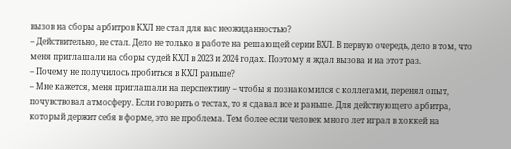вызов на сборы арбитров КХЛ не стал для вас неожиданностью?
– Действительно, не стал. Дело не только в работе на решающей серии ВХЛ. В первую очередь, дело в том, что меня приглашали на сборы судей КХЛ в 2023 и 2024 годах. Поэтому я ждал вызова и на этот раз.
– Почему не получилось пробиться в КХЛ раньше?
– Мне кажется, меня приглашали на перспективу – чтобы я познакомился с коллегами, перенял опыт, почувствовал атмосферу. Если говорить о тестах, то я сдавал все и раньше. Для действующего арбитра, который держит себя в форме, это не проблема. Тем более если человек много лет играл в хоккей на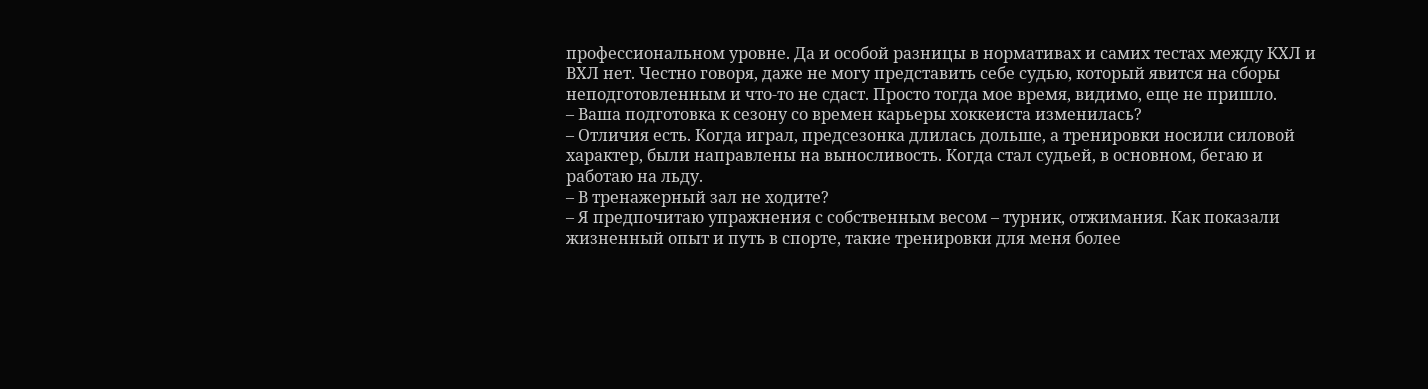профессиональном уровне. Да и особой разницы в нормативах и самих тестах между КХЛ и ВХЛ нет. Честно говоря, даже не могу представить себе судью, который явится на сборы неподготовленным и что-то не сдаст. Просто тогда мое время, видимо, еще не пришло.
– Ваша подготовка к сезону со времен карьеры хоккеиста изменилась?
– Отличия есть. Когда играл, предсезонка длилась дольше, а тренировки носили силовой характер, были направлены на выносливость. Когда стал судьей, в основном, бегаю и работаю на льду.
– В тренажерный зал не ходите?
– Я предпочитаю упражнения с собственным весом – турник, отжимания. Как показали жизненный опыт и путь в спорте, такие тренировки для меня более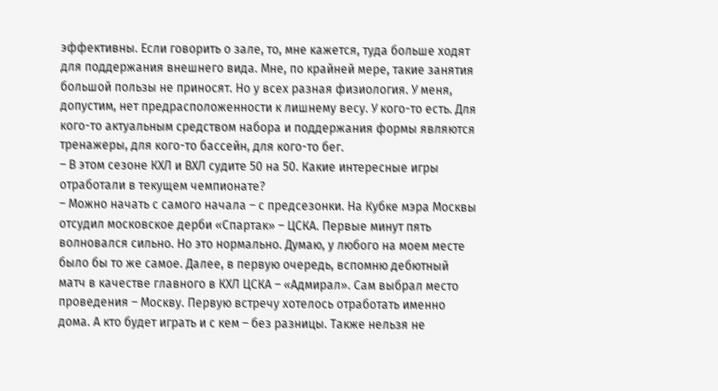эффективны. Если говорить о зале, то, мне кажется, туда больше ходят для поддержания внешнего вида. Мне, по крайней мере, такие занятия большой пользы не приносят. Но у всех разная физиология. У меня, допустим, нет предрасположенности к лишнему весу. У кого-то есть. Для кого-то актуальным средством набора и поддержания формы являются тренажеры, для кого-то бассейн, для кого-то бег.
– В этом сезоне КХЛ и ВХЛ судите 50 на 50. Какие интересные игры отработали в текущем чемпионате?
– Можно начать с самого начала – с предсезонки. На Кубке мэра Москвы отсудил московское дерби «Спартак» – ЦСКА. Первые минут пять волновался сильно. Но это нормально. Думаю, у любого на моем месте было бы то же самое. Далее, в первую очередь, вспомню дебютный матч в качестве главного в КХЛ ЦСКА – «Адмирал». Сам выбрал место проведения – Москву. Первую встречу хотелось отработать именно дома. А кто будет играть и с кем – без разницы. Также нельзя не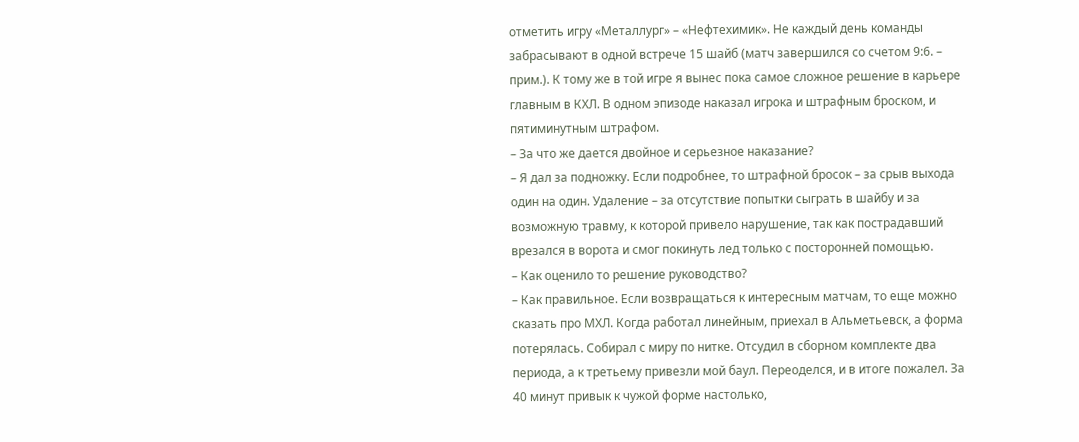отметить игру «Металлург» – «Нефтехимик». Не каждый день команды забрасывают в одной встрече 15 шайб (матч завершился со счетом 9:6. – прим.). К тому же в той игре я вынес пока самое сложное решение в карьере главным в КХЛ. В одном эпизоде наказал игрока и штрафным броском, и пятиминутным штрафом.
– За что же дается двойное и серьезное наказание?
– Я дал за подножку. Если подробнее, то штрафной бросок – за срыв выхода один на один. Удаление – за отсутствие попытки сыграть в шайбу и за возможную травму, к которой привело нарушение, так как пострадавший врезался в ворота и смог покинуть лед только с посторонней помощью.
– Как оценило то решение руководство?
– Как правильное. Если возвращаться к интересным матчам, то еще можно сказать про МХЛ. Когда работал линейным, приехал в Альметьевск, а форма потерялась. Собирал с миру по нитке. Отсудил в сборном комплекте два периода, а к третьему привезли мой баул. Переоделся, и в итоге пожалел. За 40 минут привык к чужой форме настолько,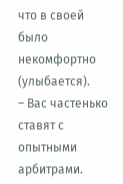что в своей было некомфортно (улыбается).
– Вас частенько ставят с опытными арбитрами.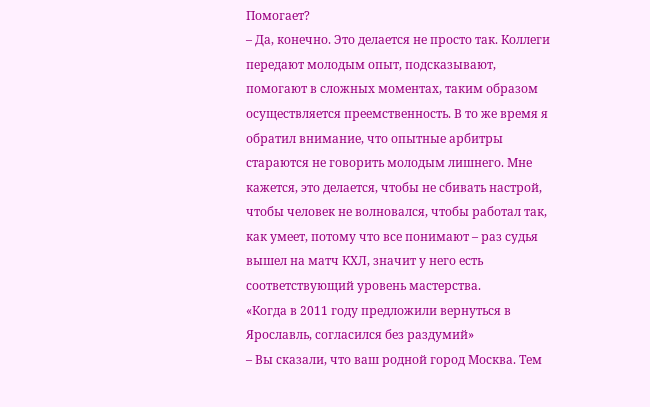Помогает?
– Да, конечно. Это делается не просто так. Коллеги передают молодым опыт, подсказывают, помогают в сложных моментах, таким образом осуществляется преемственность. В то же время я обратил внимание, что опытные арбитры стараются не говорить молодым лишнего. Мне кажется, это делается, чтобы не сбивать настрой, чтобы человек не волновался, чтобы работал так, как умеет, потому что все понимают – раз судья вышел на матч КХЛ, значит у него есть соответствующий уровень мастерства.
«Когда в 2011 году предложили вернуться в Ярославль, согласился без раздумий»
– Вы сказали, что ваш родной город Москва. Тем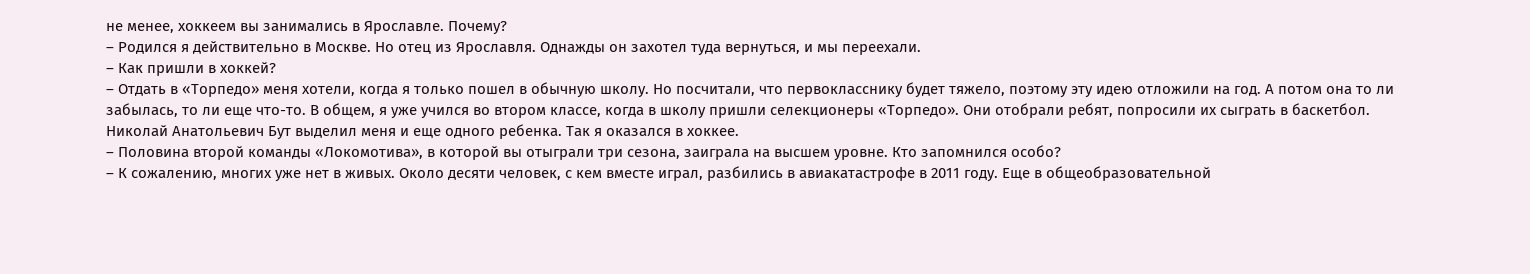не менее, хоккеем вы занимались в Ярославле. Почему?
– Родился я действительно в Москве. Но отец из Ярославля. Однажды он захотел туда вернуться, и мы переехали.
– Как пришли в хоккей?
– Отдать в «Торпедо» меня хотели, когда я только пошел в обычную школу. Но посчитали, что первокласснику будет тяжело, поэтому эту идею отложили на год. А потом она то ли забылась, то ли еще что-то. В общем, я уже учился во втором классе, когда в школу пришли селекционеры «Торпедо». Они отобрали ребят, попросили их сыграть в баскетбол. Николай Анатольевич Бут выделил меня и еще одного ребенка. Так я оказался в хоккее.
– Половина второй команды «Локомотива», в которой вы отыграли три сезона, заиграла на высшем уровне. Кто запомнился особо?
– К сожалению, многих уже нет в живых. Около десяти человек, с кем вместе играл, разбились в авиакатастрофе в 2011 году. Еще в общеобразовательной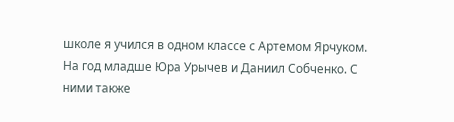школе я учился в одном классе с Артемом Ярчуком. На год младше Юра Урычев и Даниил Собченко. С ними также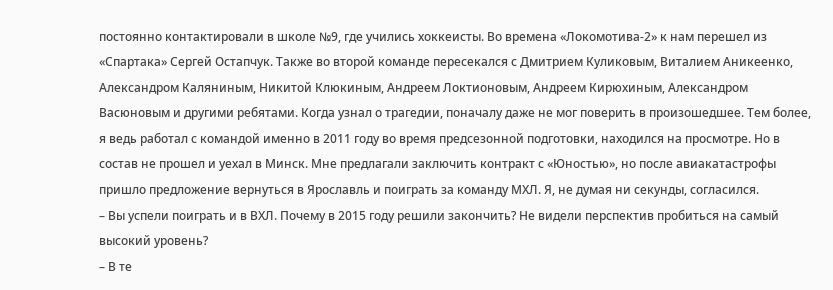постоянно контактировали в школе №9, где учились хоккеисты. Во времена «Локомотива-2» к нам перешел из «Спартака» Сергей Остапчук. Также во второй команде пересекался с Дмитрием Куликовым, Виталием Аникеенко, Александром Каляниным, Никитой Клюкиным, Андреем Локтионовым, Андреем Кирюхиным, Александром Васюновым и другими ребятами. Когда узнал о трагедии, поначалу даже не мог поверить в произошедшее. Тем более, я ведь работал с командой именно в 2011 году во время предсезонной подготовки, находился на просмотре. Но в состав не прошел и уехал в Минск. Мне предлагали заключить контракт с «Юностью», но после авиакатастрофы пришло предложение вернуться в Ярославль и поиграть за команду МХЛ. Я, не думая ни секунды, согласился.
– Вы успели поиграть и в ВХЛ. Почему в 2015 году решили закончить? Не видели перспектив пробиться на самый высокий уровень?
– В те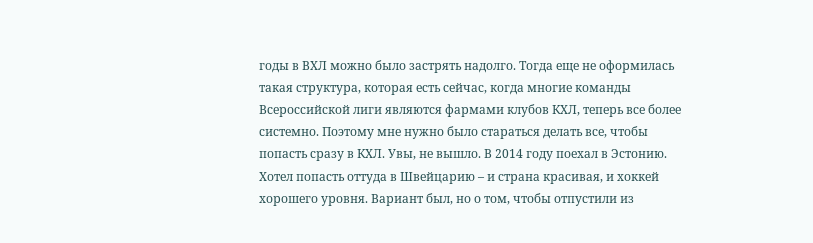годы в ВХЛ можно было застрять надолго. Тогда еще не оформилась такая структура, которая есть сейчас, когда многие команды Всероссийской лиги являются фармами клубов КХЛ, теперь все более системно. Поэтому мне нужно было стараться делать все, чтобы попасть сразу в КХЛ. Увы, не вышло. В 2014 году поехал в Эстонию. Хотел попасть оттуда в Швейцарию – и страна красивая, и хоккей хорошего уровня. Вариант был, но о том, чтобы отпустили из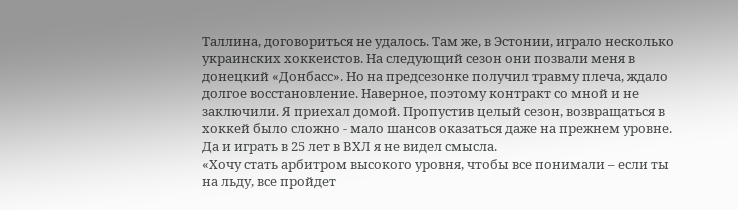Таллина, договориться не удалось. Там же, в Эстонии, играло несколько украинских хоккеистов. На следующий сезон они позвали меня в донецкий «Донбасс». Но на предсезонке получил травму плеча, ждало долгое восстановление. Наверное, поэтому контракт со мной и не заключили. Я приехал домой. Пропустив целый сезон, возвращаться в хоккей было сложно - мало шансов оказаться даже на прежнем уровне. Да и играть в 25 лет в ВХЛ я не видел смысла.
«Хочу стать арбитром высокого уровня, чтобы все понимали – если ты на льду, все пройдет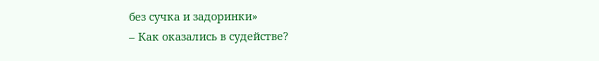без сучка и задоринки»
– Как оказались в судействе?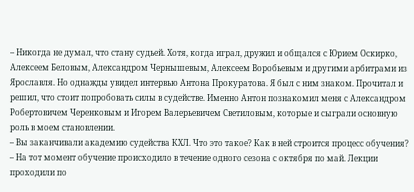– Никогда не думал, что стану судьей. Хотя, когда играл, дружил и общался с Юрием Оскирко, Алексеем Беловым, Александром Чернышевым, Алексеем Воробьевым и другими арбитрами из Ярославля. Но однажды увидел интервью Антона Прокуратова. Я был с ним знаком. Прочитал и решил, что стоит попробовать силы в судействе. Именно Антон познакомил меня с Александром Робертовичем Черенковым и Игорем Валерьевичем Светиловым, которые и сыграли основную роль в моем становлении.
– Вы заканчивали академию судейства КХЛ. Что это такое? Как в ней строится процесс обучения?
– На тот момент обучение происходило в течение одного сезона с октября по май. Лекции проходили по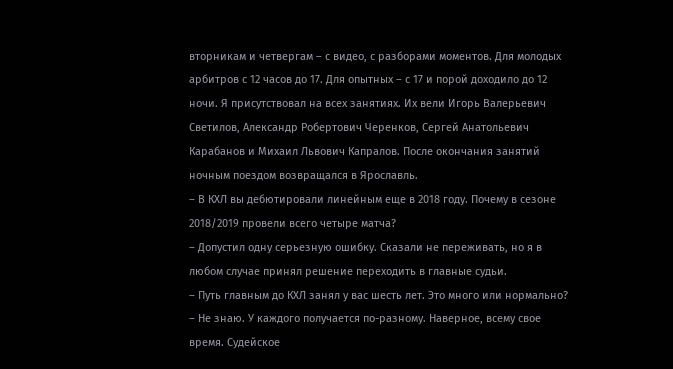вторникам и четвергам – с видео, с разборами моментов. Для молодых арбитров с 12 часов до 17. Для опытных – с 17 и порой доходило до 12 ночи. Я присутствовал на всех занятиях. Их вели Игорь Валерьевич Светилов, Александр Робертович Черенков, Сергей Анатольевич Карабанов и Михаил Львович Капралов. После окончания занятий ночным поездом возвращался в Ярославль.
– В КХЛ вы дебютировали линейным еще в 2018 году. Почему в сезоне 2018/2019 провели всего четыре матча?
– Допустил одну серьезную ошибку. Сказали не переживать, но я в любом случае принял решение переходить в главные судьи.
– Путь главным до КХЛ занял у вас шесть лет. Это много или нормально?
– Не знаю. У каждого получается по-разному. Наверное, всему свое время. Судейское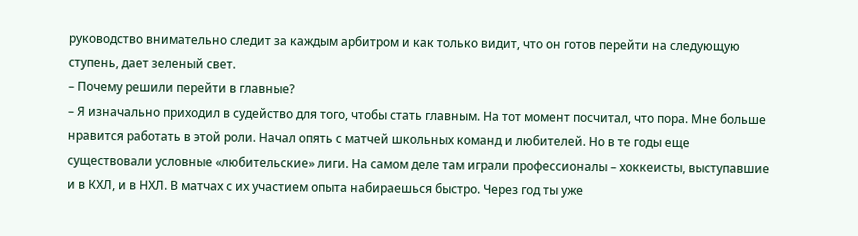руководство внимательно следит за каждым арбитром и как только видит, что он готов перейти на следующую ступень, дает зеленый свет.
– Почему решили перейти в главные?
– Я изначально приходил в судейство для того, чтобы стать главным. На тот момент посчитал, что пора. Мне больше нравится работать в этой роли. Начал опять с матчей школьных команд и любителей. Но в те годы еще существовали условные «любительские» лиги. На самом деле там играли профессионалы – хоккеисты, выступавшие и в КХЛ, и в НХЛ. В матчах с их участием опыта набираешься быстро. Через год ты уже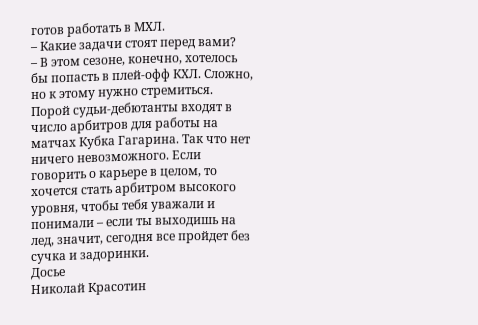готов работать в МХЛ.
– Какие задачи стоят перед вами?
– В этом сезоне, конечно, хотелось бы попасть в плей-офф КХЛ. Сложно, но к этому нужно стремиться. Порой судьи-дебютанты входят в число арбитров для работы на матчах Кубка Гагарина. Так что нет ничего невозможного. Если говорить о карьере в целом, то хочется стать арбитром высокого уровня, чтобы тебя уважали и понимали – если ты выходишь на лед, значит, сегодня все пройдет без сучка и задоринки.
Досье
Николай Красотин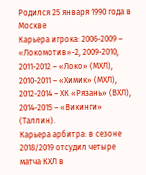Родился 25 января 1990 года в Москве
Карьера игрока: 2006-2009 – «Локомотив»-2, 2009-2010, 2011-2012 – «Локо» (МХЛ), 2010-2011 – «Химик» (МХЛ), 2012-2014 – ХК «Рязань» (ВХЛ), 2014-2015 – «Викинги» (Таллин).
Карьера арбитра: в сезоне 2018/2019 отсудил четыре матча КХЛ в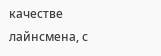качестве лайнсмена, с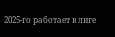2025-го работает в лиге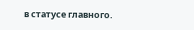в статусе главного.